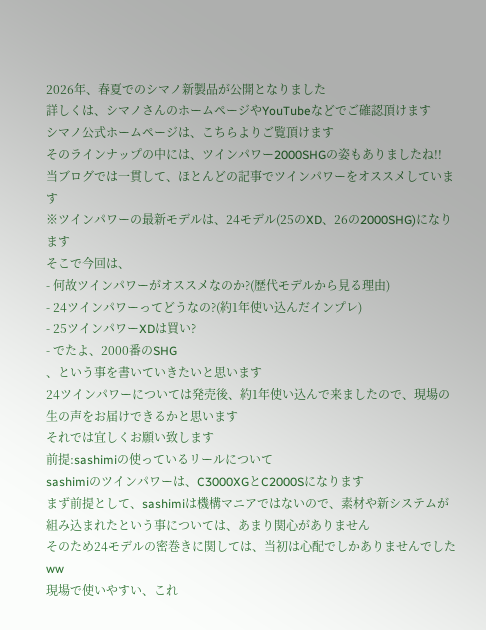2026年、春夏でのシマノ新製品が公開となりました
詳しくは、シマノさんのホームページやYouTubeなどでご確認頂けます
シマノ公式ホームページは、こちらよりご覧頂けます
そのラインナップの中には、ツインパワー2000SHGの姿もありましたね!!
当ブログでは一貫して、ほとんどの記事でツインパワーをオススメしています
※ツインパワーの最新モデルは、24モデル(25のXD、26の2000SHG)になります
そこで今回は、
- 何故ツインパワーがオススメなのか?(歴代モデルから見る理由)
- 24ツインパワーってどうなの?(約1年使い込んだインプレ)
- 25ツインパワーXDは買い?
- でたよ、2000番のSHG
、という事を書いていきたいと思います
24ツインパワーについては発売後、約1年使い込んで来ましたので、現場の生の声をお届けできるかと思います
それでは宜しくお願い致します
前提:sashimiの使っているリールについて
sashimiのツインパワーは、C3000XGとC2000Sになります
まず前提として、sashimiは機構マニアではないので、素材や新システムが組み込まれたという事については、あまり関心がありません
そのため24モデルの密巻きに関しては、当初は心配でしかありませんでしたww
現場で使いやすい、これ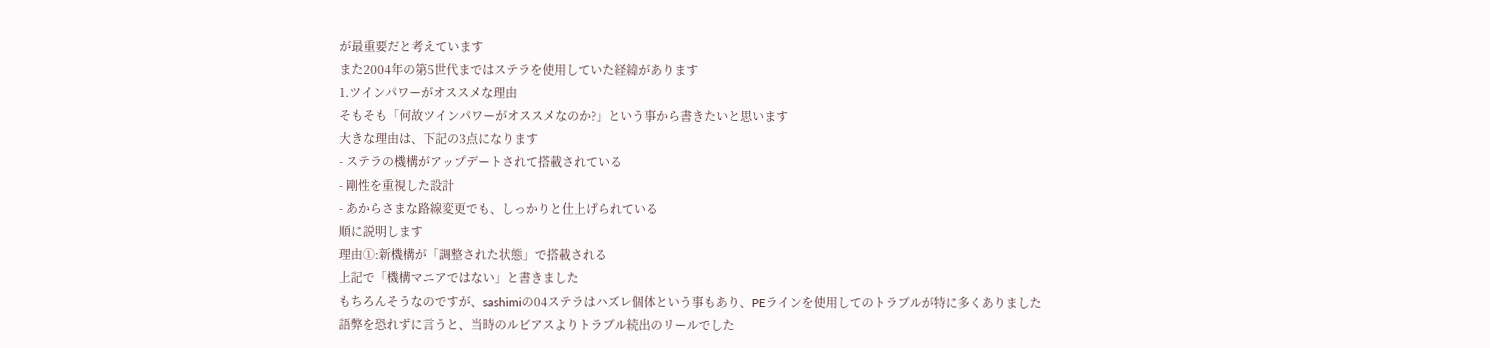が最重要だと考えています
また2004年の第5世代まではステラを使用していた経緯があります
1.ツインパワーがオススメな理由
そもそも「何故ツインパワーがオススメなのか?」という事から書きたいと思います
大きな理由は、下記の3点になります
- ステラの機構がアップデートされて搭載されている
- 剛性を重視した設計
- あからさまな路線変更でも、しっかりと仕上げられている
順に説明します
理由①:新機構が「調整された状態」で搭載される
上記で「機構マニアではない」と書きました
もちろんそうなのですが、sashimiの04ステラはハズレ個体という事もあり、PEラインを使用してのトラブルが特に多くありました
語弊を恐れずに言うと、当時のルビアスよりトラブル続出のリールでした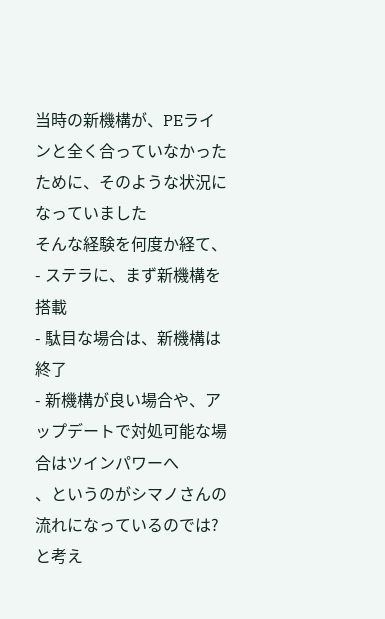当時の新機構が、PEラインと全く合っていなかったために、そのような状況になっていました
そんな経験を何度か経て、
- ステラに、まず新機構を搭載
- 駄目な場合は、新機構は終了
- 新機構が良い場合や、アップデートで対処可能な場合はツインパワーへ
、というのがシマノさんの流れになっているのでは?と考え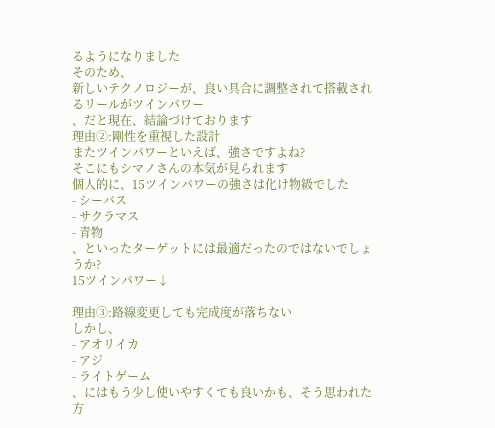るようになりました
そのため、
新しいテクノロジーが、良い具合に調整されて搭載されるリールがツインパワー
、だと現在、結論づけております
理由②:剛性を重視した設計
またツインパワーといえば、強さですよね?
そこにもシマノさんの本気が見られます
個人的に、15ツインパワーの強さは化け物級でした
- シーバス
- サクラマス
- 青物
、といったターゲットには最適だったのではないでしょうか?
15ツインパワー↓

理由③:路線変更しても完成度が落ちない
しかし、
- アオリイカ
- アジ
- ライトゲーム
、にはもう少し使いやすくても良いかも、そう思われた方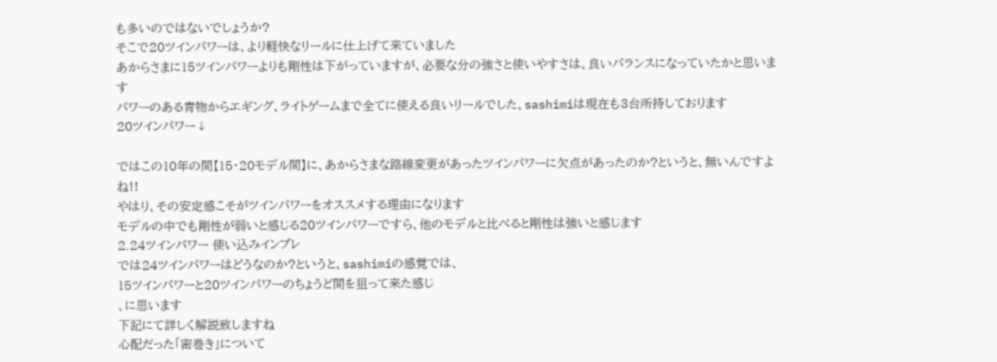も多いのではないでしょうか?
そこで20ツインパワーは、より軽快なリールに仕上げて来ていました
あからさまに15ツインパワーよりも剛性は下がっていますが、必要な分の強さと使いやすさは、良いバランスになっていたかと思います
パワーのある青物からエギング、ライトゲームまで全てに使える良いリールでした、sashimiは現在も3台所持しております
20ツインパワー↓

ではこの10年の間【15・20モデル間】に、あからさまな路線変更があったツインパワーに欠点があったのか?というと、無いんですよね!!
やはり、その安定感こそがツインパワーをオススメする理由になります
モデルの中でも剛性が弱いと感じる20ツインパワーですら、他のモデルと比べると剛性は強いと感じます
2.24ツインパワー 使い込みインプレ
では24ツインパワーはどうなのか?というと、sashimiの感覚では、
15ツインパワーと20ツインパワーのちょうど間を狙って来た感じ
、に思います
下記にて詳しく解説致しますね
心配だった「密巻き」について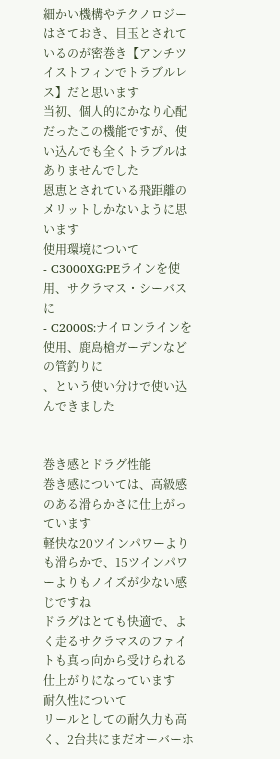細かい機構やテクノロジーはさておき、目玉とされているのが密巻き【アンチツイストフィンでトラブルレス】だと思います
当初、個人的にかなり心配だったこの機能ですが、使い込んでも全くトラブルはありませんでした
恩恵とされている飛距離のメリットしかないように思います
使用環境について
- C3000XG:PEラインを使用、サクラマス・シーバスに
- C2000S:ナイロンラインを使用、鹿島槍ガーデンなどの管釣りに
、という使い分けで使い込んできました


巻き感とドラグ性能
巻き感については、高級感のある滑らかさに仕上がっています
軽快な20ツインパワーよりも滑らかで、15ツインパワーよりもノイズが少ない感じですね
ドラグはとても快適で、よく走るサクラマスのファイトも真っ向から受けられる仕上がりになっています
耐久性について
リールとしての耐久力も高く、2台共にまだオーバーホ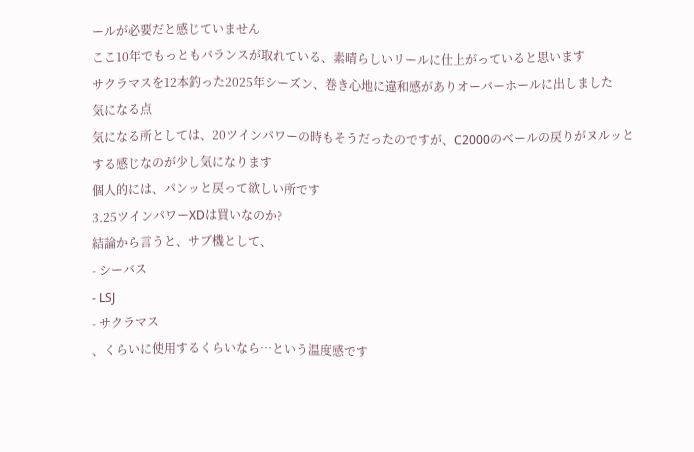ールが必要だと感じていません
ここ10年でもっともバランスが取れている、素晴らしいリールに仕上がっていると思います
サクラマスを12本釣った2025年シーズン、巻き心地に違和感がありオーバーホールに出しました
気になる点
気になる所としては、20ツインパワーの時もそうだったのですが、C2000のベールの戻りがヌルッとする感じなのが少し気になります
個人的には、パンッと戻って欲しい所です
3.25ツインパワーXDは買いなのか?
結論から言うと、サブ機として、
- シーバス
- LSJ
- サクラマス
、くらいに使用するくらいなら…という温度感です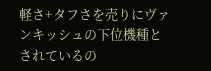軽さ+タフさを売りにヴァンキッシュの下位機種とされているの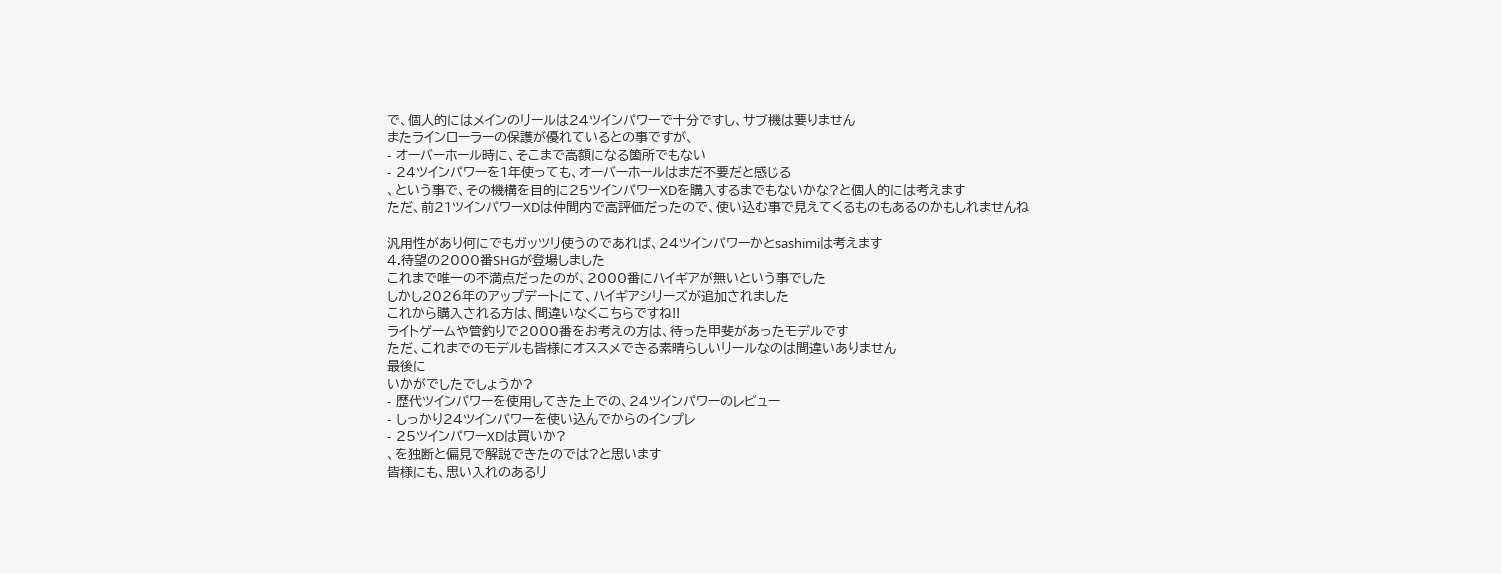で、個人的にはメインのリールは24ツインパワーで十分ですし、サブ機は要りません
またラインローラーの保護が優れているとの事ですが、
- オーバーホール時に、そこまで高額になる箇所でもない
- 24ツインパワーを1年使っても、オーバーホールはまだ不要だと感じる
、という事で、その機構を目的に25ツインパワーXDを購入するまでもないかな?と個人的には考えます
ただ、前21ツインパワーXDは仲間内で高評価だったので、使い込む事で見えてくるものもあるのかもしれませんね

汎用性があり何にでもガッツリ使うのであれば、24ツインパワーかとsashimiは考えます
4.待望の2000番SHGが登場しました
これまで唯一の不満点だったのが、2000番にハイギアが無いという事でした
しかし2026年のアップデートにて、ハイギアシリーズが追加されました
これから購入される方は、間違いなくこちらですね!!
ライトゲームや管釣りで2000番をお考えの方は、待った甲斐があったモデルです
ただ、これまでのモデルも皆様にオススメできる素晴らしいリールなのは間違いありません
最後に
いかがでしたでしょうか?
- 歴代ツインパワーを使用してきた上での、24ツインパワーのレビュー
- しっかり24ツインパワーを使い込んでからのインプレ
- 25ツインパワーXDは買いか?
、を独断と偏見で解説できたのでは?と思います
皆様にも、思い入れのあるリ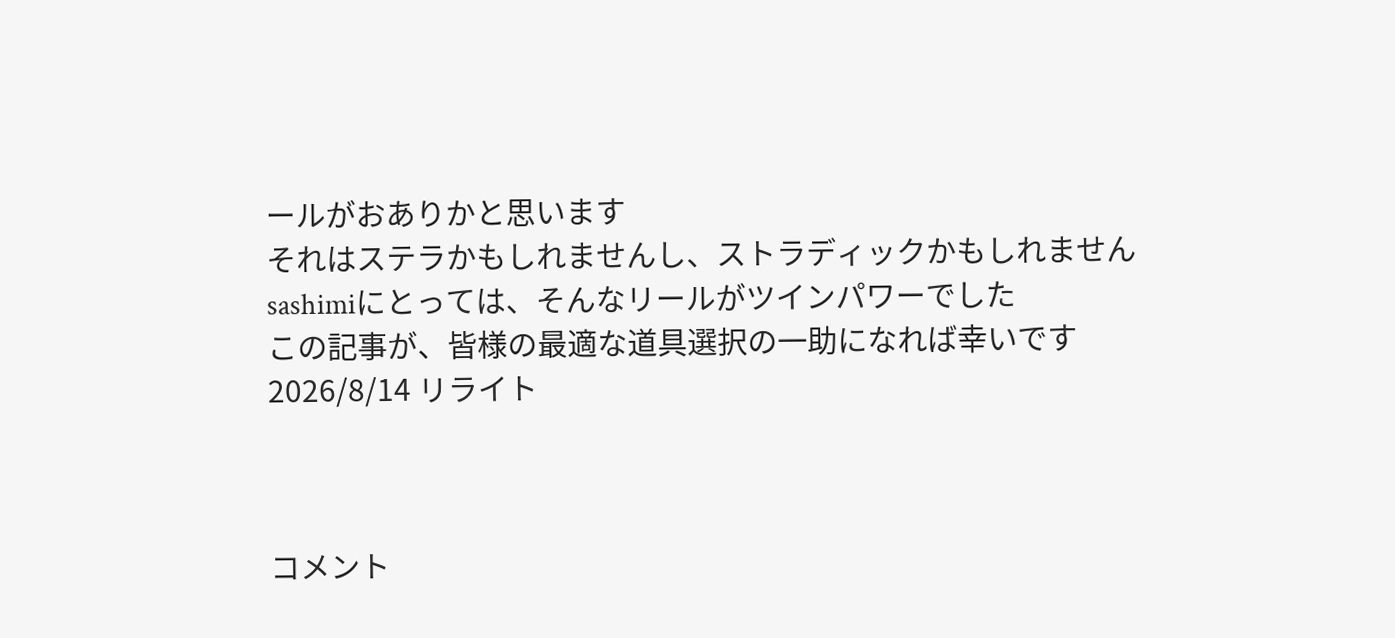ールがおありかと思います
それはステラかもしれませんし、ストラディックかもしれません
sashimiにとっては、そんなリールがツインパワーでした
この記事が、皆様の最適な道具選択の一助になれば幸いです
2026/8/14 リライト



コメント